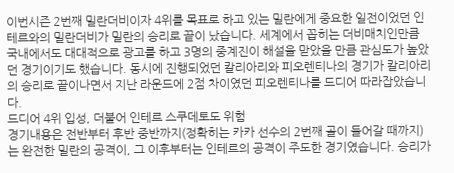이번시즌 2번째 밀란더비이자 4위를 목표로 하고 있는 밀란에게 중요한 일전이었던 인테르와의 밀란더비가 밀란의 승리로 끝이 났습니다. 세계에서 꼽히는 더비매치인만큼 국내에서도 대대적으로 광고를 하고 3명의 중계진이 해설을 맏았을 만큼 관심도가 높았던 경기이기도 했습니다. 동시에 진행되었던 칼리아리와 피오렌티나의 경기가 칼리아리의 승리로 끝이나면서 지난 라운드에 2점 차이였던 피오렌티나를 드디어 따라잡았습니다.
드디어 4위 입성, 더불어 인테르 스쿠데토도 위험
경기내용은 전반부터 후반 중반까지(정확히는 카카 선수의 2번째 골이 들어갈 때까지)는 완전한 밀란의 공격이, 그 이후부터는 인테르의 공격이 주도한 경기였습니다. 승리가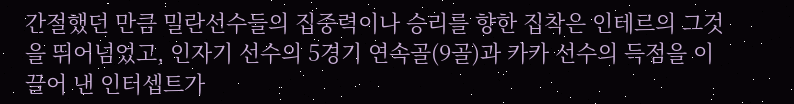간절했던 만큼 밀란선수들의 집중력이나 승리를 향한 집착은 인테르의 그것을 뛰어넘었고, 인자기 선수의 5경기 연속골(9골)과 카카 선수의 득점을 이끌어 낸 인터셉트가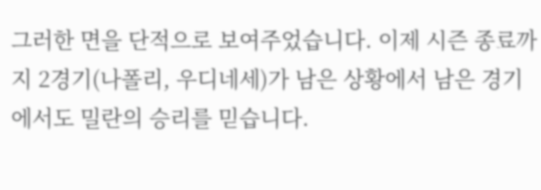그러한 면을 단적으로 보여주었습니다. 이제 시즌 종료까지 2경기(나폴리, 우디네세)가 남은 상황에서 남은 경기에서도 밀란의 승리를 믿습니다.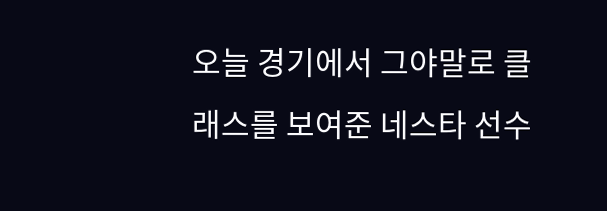오늘 경기에서 그야말로 클래스를 보여준 네스타 선수